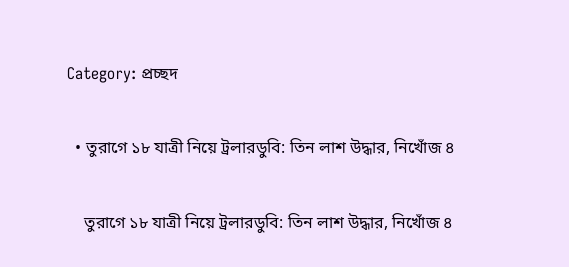Category: প্রচ্ছদ

  • তুরাগে ১৮ যাত্রী নিয়ে ট্রলারডুবি: তিন লাশ উদ্ধার, নিখোঁজ ৪

    তুরাগে ১৮ যাত্রী নিয়ে ট্রলারডুবি: তিন লাশ উদ্ধার, নিখোঁজ ৪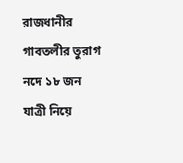রাজধানীর গাবতলীর তুরাগ নদে ১৮ জন যাত্রী নিয়ে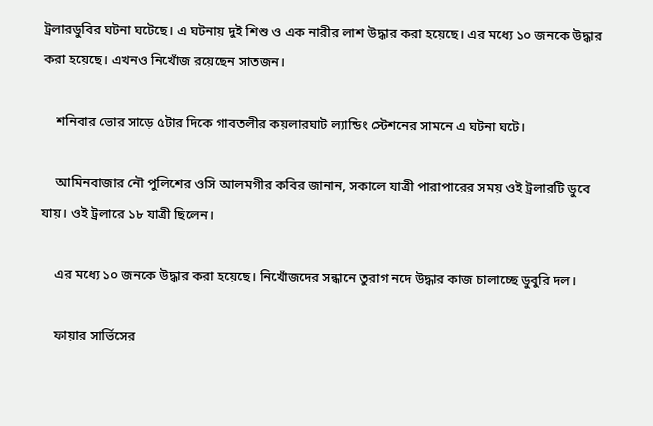ট্রলারডুবির ঘটনা ঘটেছে। এ ঘটনায় দুই শিশু ও এক নারীর লাশ উদ্ধার করা হয়েছে। এর মধ্যে ১০ জনকে উদ্ধার করা হয়েছে। এখনও নিখোঁজ রয়েছেন সাতজন।

    শনিবার ভোর সাড়ে ৫টার দিকে গাবতলীর কয়লারঘাট ল্যান্ডিং স্টেশনের সামনে এ ঘটনা ঘটে।

    আমিনবাজার নৌ পুলিশের ওসি আলমগীর কবির জানান, সকালে যাত্রী পারাপারের সময় ওই ট্রলারটি ডুবে যায়। ওই ট্রলারে ১৮ যাত্রী ছিলেন।

    এর মধ্যে ১০ জনকে উদ্ধার করা হয়েছে। নিখোঁজদের সন্ধানে তুরাগ নদে উদ্ধার কাজ চালাচ্ছে ডুবুরি দল।

    ফায়ার সার্ভিসের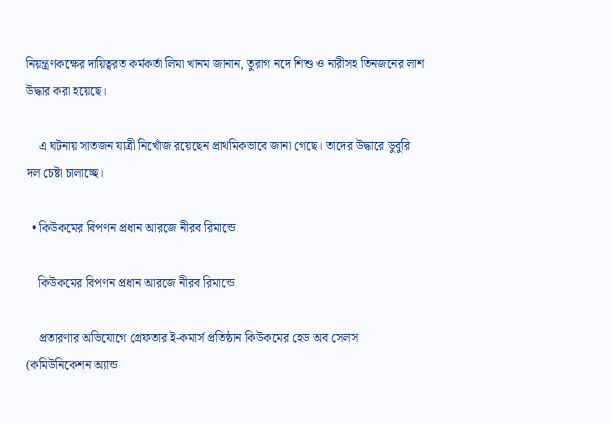নিয়ন্ত্রণকক্ষের দায়িত্বরত কর্মকর্তা লিমা খানম জানান, তুরাগ নদে শিশু ও নারীসহ তিনজনের লাশ উদ্ধার করা হয়েছে।

    এ ঘটনায় সাতজন যাত্রী নিখোঁজ রয়েছেন প্রাথমিকভাবে জানা গেছে। তাদের উদ্ধারে ডুবুরি দল চেষ্টা চালাচ্ছে।

  • কিউকমের বিপণন প্রধান আরজে নীরব রিমান্ডে

    কিউকমের বিপণন প্রধান আরজে নীরব রিমান্ডে

    প্রতারণার অভিযোগে গ্রেফতার ই-কমার্স প্রতিষ্ঠান কিউকমের হেড অব সেলস (কমিউনিকেশন অ্যান্ড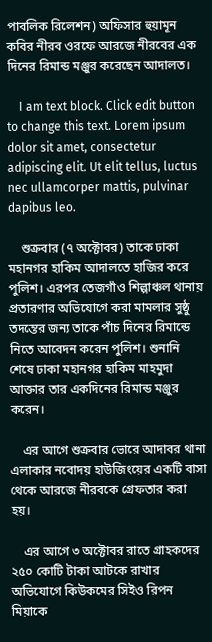পাবলিক রিলেশন) অফিসার হুয়ামূন কবির নীরব ওরফে আরজে নীরবের এক দিনের রিমান্ড মঞ্জুর করেছেন আদালত।

    I am text block. Click edit button to change this text. Lorem ipsum dolor sit amet, consectetur adipiscing elit. Ut elit tellus, luctus nec ullamcorper mattis, pulvinar dapibus leo.

    শুক্রবার (৭ অক্টোবর) তাকে ঢাকা মহানগর হাকিম আদালতে হাজির করে পুলিশ। এরপর তেজগাঁও শিল্পাঞ্চল থানায় প্রতারণার অভিযোগে করা মামলার সুষ্ঠু তদন্তের জন্য তাকে পাঁচ দিনের রিমান্ডে নিতে আবেদন করেন পুলিশ। শুনানি শেষে ঢাকা মহানগর হাকিম মাহমুদা আক্তার তার একদিনের রিমান্ড মঞ্জুর করেন।

    এর আগে শুক্রবার ভোরে আদাবর থানা এলাকার নবোদয় হাউজিংয়ের একটি বাসা থেকে আরজে নীরবকে গ্রেফতার করা হয়।

    এর আগে ৩ অক্টোবর রাতে গ্রাহকদের ২৫০ কোটি টাকা আটকে রাখার অভিযোগে কিউকমের সিইও রিপন মিয়াকে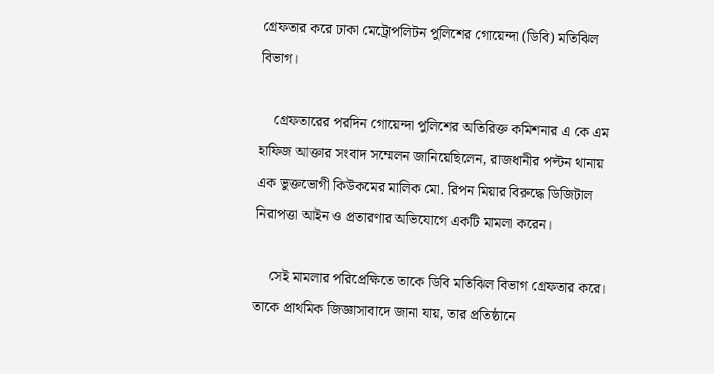গ্রেফতার করে ঢাকা মেট্রোপলিটন পুলিশের গোয়েন্দা (ডিবি) মতিঝিল বিভাগ।

    গ্রেফতারের পরদিন গোয়েন্দা পুলিশের অতিরিক্ত কমিশনার এ কে এম হাফিজ আক্তার সংবাদ সম্মেলন জানিয়েছিলেন, রাজধানীর পল্টন থানায় এক ভুক্তভোগী কিউকমের মালিক মো. রিপন মিয়ার বিরুদ্ধে ডিজিটাল নিরাপত্তা আইন ও প্রতারণার অভিযোগে একটি মামলা করেন।

    সেই মামলার পরিপ্রেক্ষিতে তাকে ডিবি মতিঝিল বিভাগ গ্রেফতার করে। তাকে প্রাথমিক জিজ্ঞাসাবাদে জানা যায়, তার প্রতিষ্ঠানে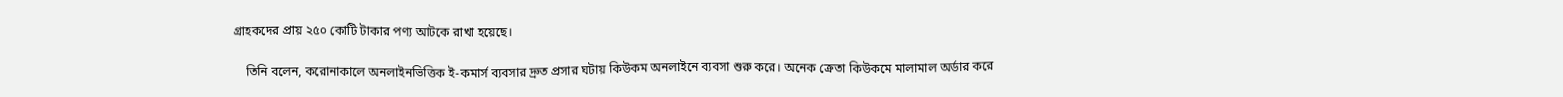গ্রাহকদের প্রায় ২৫০ কোটি টাকার পণ্য আটকে রাখা হয়েছে।

    তিনি বলেন, করোনাকালে অনলাইনভিত্তিক ই-কমার্স ব্যবসার দ্রুত প্রসার ঘটায় কিউকম অনলাইনে ব্যবসা শুরু করে। অনেক ক্রেতা কিউকমে মালামাল অর্ডার করে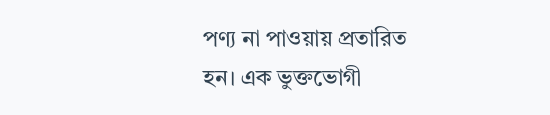পণ্য না পাওয়ায় প্রতারিত হন। এক ভুক্তভোগী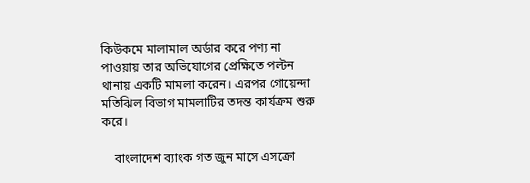কিউকমে মালামাল অর্ডার করে পণ্য না পাওয়ায় তার অভিযোগের প্রেক্ষিতে পল্টন থানায় একটি মামলা করেন। এরপর গোয়েন্দা মতিঝিল বিভাগ মামলাটির তদন্ত কার্যক্রম শুরু করে।

    বাংলাদেশ ব্যাংক গত জুন মাসে এসক্রো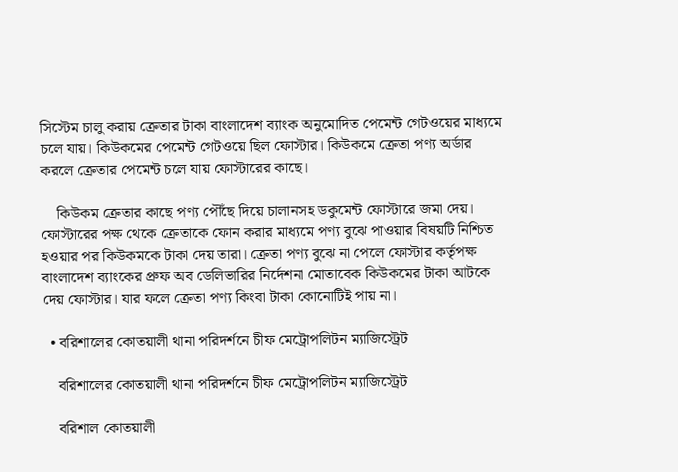সিস্টেম চালু করায় ক্রেতার টাকা বাংলাদেশ ব্যাংক অনুমোদিত পেমেন্ট গেটওয়ের মাধ্যমে চলে যায়। কিউকমের পেমেন্ট গেটওয়ে ছিল ফোস্টার। কিউকমে ক্রেতা পণ্য অর্ডার করলে ক্রেতার পেমেন্ট চলে যায় ফোস্টারের কাছে।

    কিউকম ক্রেতার কাছে পণ্য পৌঁছে দিয়ে চালানসহ ডকুমেন্ট ফোস্টারে জমা দেয়। ফোস্টারের পক্ষ থেকে ক্রেতাকে ফোন করার মাধ্যমে পণ্য বুঝে পাওয়ার বিষয়টি নিশ্চিত হওয়ার পর কিউকমকে টাকা দেয় তারা। ক্রেতা পণ্য বুঝে না পেলে ফোস্টার কর্তৃপক্ষ বাংলাদেশ ব্যাংকের প্রুফ অব ডেলিভারির নির্দেশনা মোতাবেক কিউকমের টাকা আটকে দেয় ফোস্টার। যার ফলে ক্রেতা পণ্য কিংবা টাকা কোনোটিই পায় না।

  • বরিশালের কোতয়ালী থানা পরিদর্শনে চীফ মেট্রোপলিটন ম্যাজিস্ট্রেট

    বরিশালের কোতয়ালী থানা পরিদর্শনে চীফ মেট্রোপলিটন ম্যাজিস্ট্রেট

    বরিশাল কোতয়ালী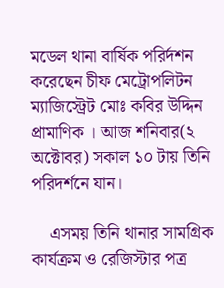মডেল থানা বার্ষিক পরির্দশন করেছেন চীফ মেট্রোপলিটন ম্যাজিস্ট্রেট মোঃ কবির উদ্দিন প্রামাণিক । আজ শনিবার(২ অক্টোবর) সকাল ১০ টায় তিনি পরিদর্শনে যান।

    এসময় তিনি থানার সামগ্রিক কার্যক্রম ও রেজিস্টার পত্র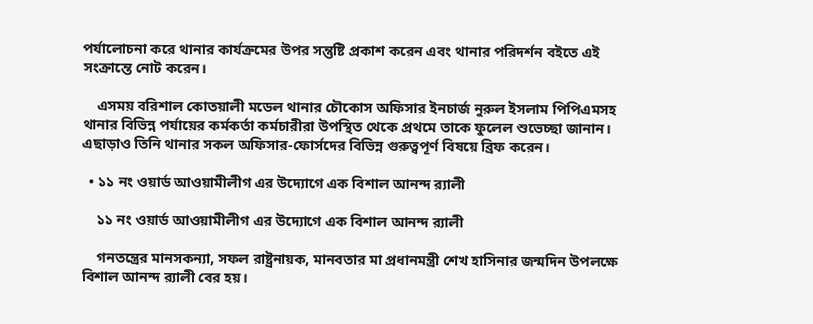পর্যালোচনা করে থানার কার্যক্রমের উপর সন্তুষ্টি প্রকাশ করেন এবং থানার পরিদর্শন বইতে এই সংক্রান্তে নোট করেন।

    এসময় বরিশাল কোতয়ালী মডেল থানার চৌকোস অফিসার ইনচার্জ নুরুল ইসলাম পিপিএমসহ থানার বিভিন্ন পর্যায়ের কর্মকর্তা কর্মচারীরা উপস্থিত থেকে প্রথমে তাকে ফুলেল শুভেচ্ছা জানান। এছাড়াও তিনি থানার সকল অফিসার-ফোর্সদের বিভিন্ন গুরুত্বপূর্ণ বিষয়ে ব্রিফ করেন।

  • ১১ নং ওয়ার্ড আওয়ামীলীগ এর উদ্যোগে এক বিশাল আনন্দ র‍্যালী

    ১১ নং ওয়ার্ড আওয়ামীলীগ এর উদ্যোগে এক বিশাল আনন্দ র‍্যালী

    গনতন্ত্রের মানসকন্যা, সফল রাষ্ট্রনায়ক, মানবতার মা প্রধানমন্ত্রী শেখ হাসিনার জন্মদিন উপলক্ষে বিশাল আনন্দ র‍্যালী বের হয়।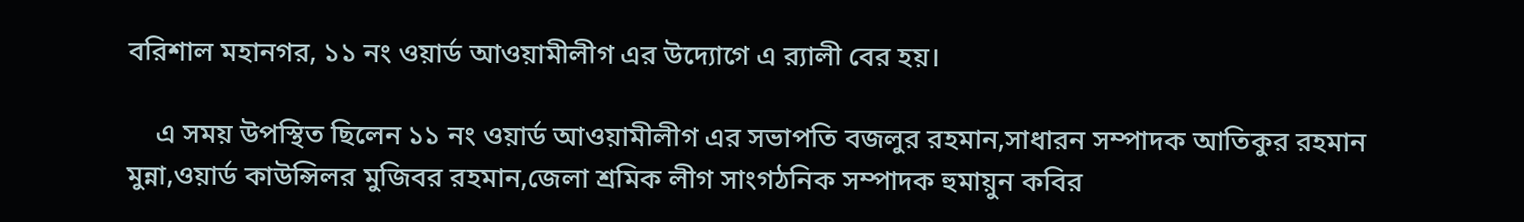বরিশাল মহানগর, ১১ নং ওয়ার্ড আওয়ামীলীগ এর উদ্যোগে এ র‍্যালী বের হয়।

    এ সময় উপস্থিত ছিলেন ১১ নং ওয়ার্ড আওয়ামীলীগ এর সভাপতি বজলুর রহমান,সাধারন সম্পাদক আতিকুর রহমান মুন্না,ওয়ার্ড কাউন্সিলর মুজিবর রহমান,জেলা শ্রমিক লীগ সাংগঠনিক সম্পাদক হুমায়ুন কবির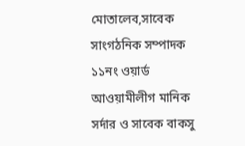মোতালেব,সাবেক সাংগঠনিক সম্পাদক ১১নং ওয়ার্ড আওয়ামীলীগ মানিক সর্দার ও সাবেক বাকসু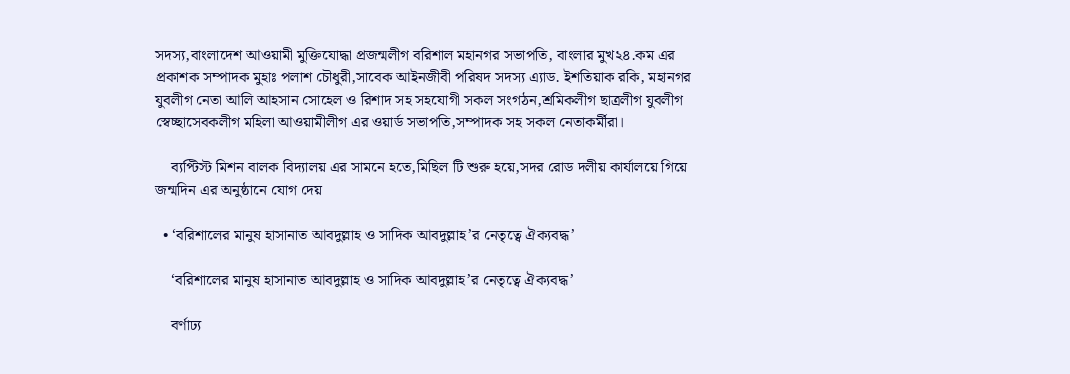সদস্য,বাংলাদেশ আওয়ামী মুক্তিযোদ্ধা প্রজন্মলীগ বরিশাল মহানগর সভাপতি, বাংলার মুখ২৪.কম এর প্রকাশক সম্পাদক মুহাঃ পলাশ চৌধুরী,সাবেক আইনজীবী পরিষদ সদস্য এ্যাড. ইশতিয়াক রকি, মহানগর যুবলীগ নেতা আলি আহসান সোহেল ও রিশাদ সহ সহযোগী সকল সংগঠন,শ্রমিকলীগ ছাত্রলীগ যুবলীগ স্বেচ্ছাসেবকলীগ মহিলা আওয়ামীলীগ এর ওয়ার্ড সভাপতি,সম্পাদক সহ সকল নেতাকর্মীরা।

    ব্যপ্টিস্ট মিশন বালক বিদ্যালয় এর সামনে হতে,মিছিল টি শুরু হয়ে,সদর রোড দলীয় কার্যালয়ে গিয়ে জন্মদিন এর অনুষ্ঠানে যোগ দেয়

  • ‘বরিশালের মানুষ হাসানাত আবদুল্লাহ ও সাদিক আবদুল্লাহ’র নেতৃত্বে ঐক্যবদ্ধ’

    ‘বরিশালের মানুষ হাসানাত আবদুল্লাহ ও সাদিক আবদুল্লাহ’র নেতৃত্বে ঐক্যবদ্ধ’

    বর্ণাঢ্য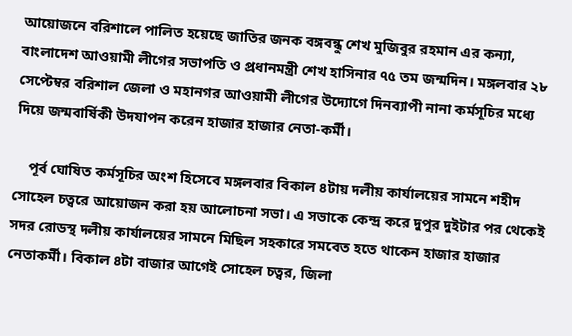আয়োজনে বরিশালে পালিত হয়েছে জাতির জনক বঙ্গবন্ধু শেখ মুজিবুর রহমান এর কন্যা, বাংলাদেশ আওয়ামী লীগের সভাপতি ও প্রধানমন্ত্রী শেখ হাসিনার ৭৫ তম জন্মদিন। মঙ্গলবার ২৮ সেপ্টেম্বর বরিশাল জেলা ও মহানগর আওয়ামী লীগের উদ্যোগে দিনব্যাপী নানা কর্মসূচির মধ্যে দিয়ে জন্মবার্ষিকী উদযাপন করেন হাজার হাজার নেতা-কর্মী।

    পূর্ব ঘোষিত কর্মসূচির অংশ হিসেবে মঙ্গলবার বিকাল ৪টায় দলীয় কার্যালয়ের সামনে শহীদ সোহেল চত্বরে আয়োজন করা হয় আলোচনা সভা। এ সভাকে কেন্দ্র করে দুপুর দুইটার পর থেকেই সদর রোডস্থ দলীয় কার্যালয়ের সামনে মিছিল সহকারে সমবেত হতে থাকেন হাজার হাজার নেতাকর্মী। বিকাল ৪টা বাজার আগেই সোহেল চত্বর, জিলা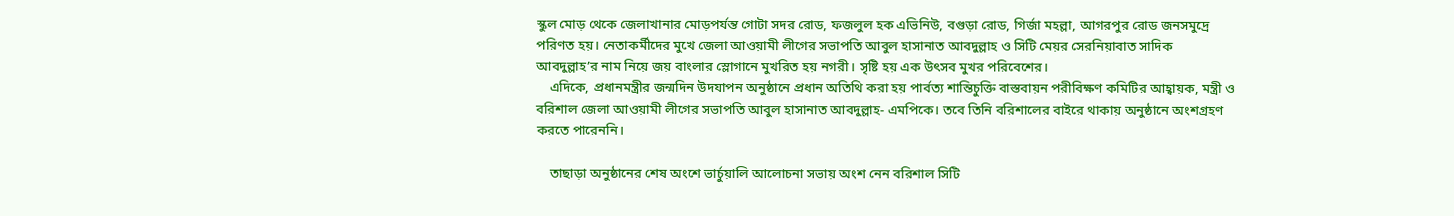স্কুল মোড় থেকে জেলাখানার মোড়পর্যন্ত গোটা সদর রোড, ফজলুল হক এভিনিউ, বগুড়া রোড, গির্জা মহল্লা, আগরপুর রোড জনসমুদ্রে পরিণত হয়। নেতাকর্মীদের মুখে জেলা আওয়ামী লীগের সভাপতি আবুল হাসানাত আবদুল্লাহ ও সিটি মেয়র সেরনিয়াবাত সাদিক আবদুল্লাহ’র নাম নিয়ে জয় বাংলার স্লোগানে মুখরিত হয় নগরী। সৃষ্টি হয় এক উৎসব মুখর পরিবেশের।
    এদিকে, প্রধানমন্ত্রীর জন্মদিন উদযাপন অনুষ্ঠানে প্রধান অতিথি করা হয় পার্বত্য শান্তিচুক্তি বাস্তবায়ন পরীবিক্ষণ কমিটির আহ্বায়ক, মন্ত্রী ও বরিশাল জেলা আওয়ামী লীগের সভাপতি আবুল হাসানাত আবদুল্লাহ- এমপিকে। তবে তিনি বরিশালের বাইরে থাকায় অনুষ্ঠানে অংশগ্রহণ করতে পারেননি।

    তাছাড়া অনুষ্ঠানের শেষ অংশে ভার্চুয়ালি আলোচনা সভায় অংশ নেন বরিশাল সিটি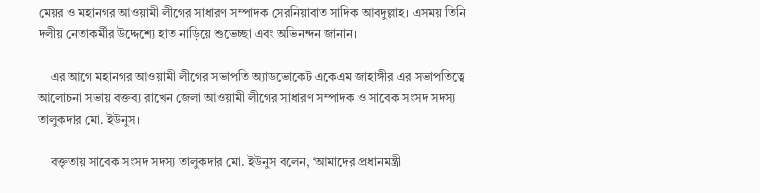মেয়র ও মহানগর আওয়ামী লীগের সাধারণ সম্পাদক সেরনিয়াবাত সাদিক আবদুল্লাহ। এসময় তিনি দলীয় নেতাকর্মীর উদ্দেশ্যে হাত নাড়িয়ে শুভেচ্ছা এবং অভিনন্দন জানান।

    এর আগে মহানগর আওয়ামী লীগের সভাপতি অ্যাডভোকেট একেএম জাহাঙ্গীর এর সভাপতিত্বে আলোচনা সভায় বক্তব্য রাখেন জেলা আওয়ামী লীগের সাধারণ সম্পাদক ও সাবেক সংসদ সদস্য তালুকদার মো. ইউনুস।

    বক্তৃতায় সাবেক সংসদ সদস্য তালুকদার মো. ইউনুস বলেন, ‘আমাদের প্রধানমন্ত্রী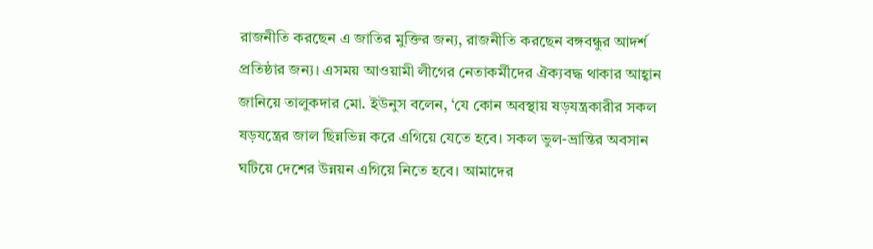রাজনীতি করছেন এ জাতির মুক্তির জন্য, রাজনীতি করছেন বঙ্গবন্ধুর আদর্শ প্রতিষ্ঠার জন্য। এসময় আওয়ামী লীগের নেতাকর্মীদের ঐক্যবদ্ধ থাকার আহ্বান জানিয়ে তালুকদার মো. ইউনুস বলেন, ‘যে কোন অবস্থায় ষড়যন্ত্রকারীর সকল ষড়যন্ত্রের জাল ছিন্নভিন্ন করে এগিয়ে যেতে হবে। সকল ভুল-ভ্রান্তির অবসান ঘটিয়ে দেশের উন্নয়ন এগিয়ে নিতে হবে। আমাদের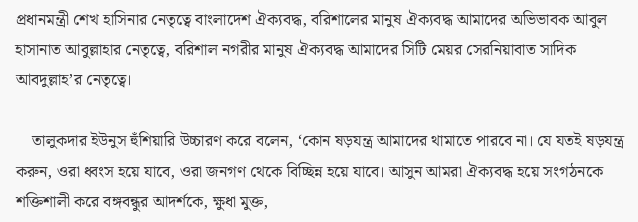প্রধানমন্ত্রী শেখ হাসিনার নেতৃত্বে বাংলাদেশ ঐক্যবদ্ধ, বরিশালের মানুষ ঐক্যবদ্ধ আমাদের অভিভাবক আবুল হাসানাত আবুল্লাহার নেতৃত্বে, বরিশাল নগরীর মানুষ ঐক্যবদ্ধ আমাদের সিটি মেয়র সেরনিয়াবাত সাদিক আবদুল্লাহ’র নেতৃত্বে।

    তালুকদার ইউনুস হুঁশিয়ারি উচ্চারণ করে বলেন, ‘কোন ষড়যন্ত্র আমাদের থামাতে পারবে না। যে যতই ষড়যন্ত্র করুন, ওরা ধ্বংস হয়ে যাবে, ওরা জনগণ থেকে বিচ্ছিন্ন হয়ে যাবে। আসুন আমরা ঐক্যবদ্ধ হয়ে সংগঠনকে শক্তিশালী করে বঙ্গবন্ধুর আদর্শকে, ক্ষুধা মুক্ত,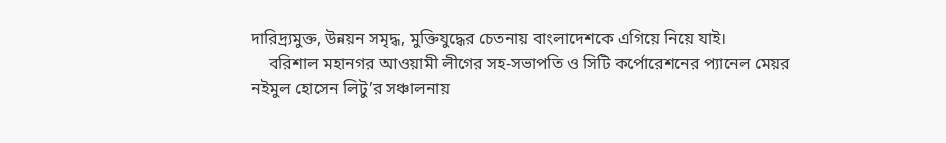দারিদ্র্যমুক্ত, উন্নয়ন সমৃদ্ধ, মুক্তিযুদ্ধের চেতনায় বাংলাদেশকে এগিয়ে নিয়ে যাই।
    বরিশাল মহানগর আওয়ামী লীগের সহ-সভাপতি ও সিটি কর্পোরেশনের প্যানেল মেয়র নইমুল হোসেন লিটু’র সঞ্চালনায়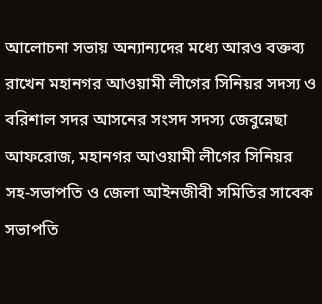আলোচনা সভায় অন্যান্যদের মধ্যে আরও বক্তব্য রাখেন মহানগর আওয়ামী লীগের সিনিয়র সদস্য ও বরিশাল সদর আসনের সংসদ সদস্য জেবুন্নেছা আফরোজ, মহানগর আওয়ামী লীগের সিনিয়র সহ-সভাপতি ও জেলা আইনজীবী সমিতির সাবেক সভাপতি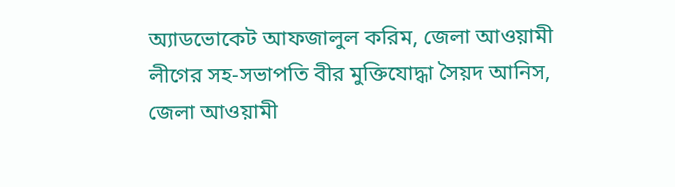অ্যাডভোকেট আফজালুল করিম, জেলা আওয়ামী লীগের সহ-সভাপতি বীর মুক্তিযোদ্ধা সৈয়দ আনিস, জেলা আওয়ামী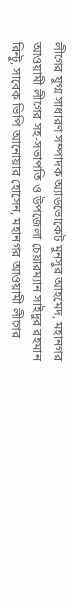লীগের যুগ্ম সাধারণ সম্পাদক অ্যাডভোকেট মুনসুর আহমেদ, মহানগর আওয়ামী লীগের সহ-সভাপতি ও উপজেলা চেয়ারম্যান সাইদুর রহমান রিন্টু, সাবেক ভিপি আনোয়ার হোসেন, মহানগর আওয়ামী লীগের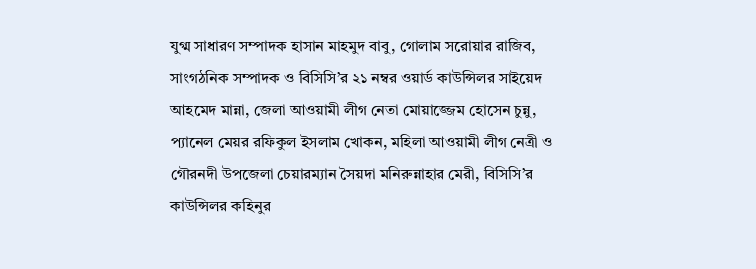যুগ্ম সাধারণ সম্পাদক হাসান মাহমুদ বাবু, গোলাম সরোয়ার রাজিব, সাংগঠনিক সম্পাদক ও বিসিসি’র ২১ নম্বর ওয়ার্ড কাউন্সিলর সাইয়েদ আহমেদ মান্না, জেলা আওয়ামী লীগ নেতা মোয়াজ্জেম হোসেন চুন্নু, প্যানেল মেয়র রফিকুল ইসলাম খোকন, মহিলা আওয়ামী লীগ নেত্রী ও গৌরনদী উপজেলা চেয়ারম্যান সৈয়দা মনিরুন্নাহার মেরী, বিসিসি’র কাউন্সিলর কহিনুর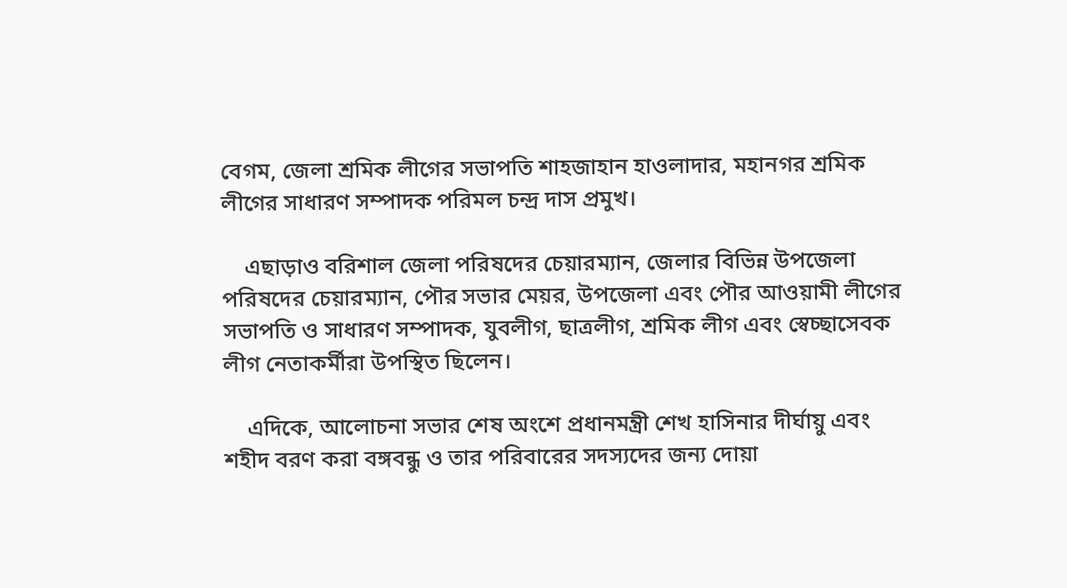বেগম, জেলা শ্রমিক লীগের সভাপতি শাহজাহান হাওলাদার, মহানগর শ্রমিক লীগের সাধারণ সম্পাদক পরিমল চন্দ্র দাস প্রমুখ।

    এছাড়াও বরিশাল জেলা পরিষদের চেয়ারম্যান, জেলার বিভিন্ন উপজেলা পরিষদের চেয়ারম্যান, পৌর সভার মেয়র, উপজেলা এবং পৌর আওয়ামী লীগের সভাপতি ও সাধারণ সম্পাদক, যুবলীগ, ছাত্রলীগ, শ্রমিক লীগ এবং স্বেচ্ছাসেবক লীগ নেতাকর্মীরা উপস্থিত ছিলেন।

    এদিকে, আলোচনা সভার শেষ অংশে প্রধানমন্ত্রী শেখ হাসিনার দীর্ঘায়ু এবং শহীদ বরণ করা বঙ্গবন্ধু ও তার পরিবারের সদস্যদের জন্য দোয়া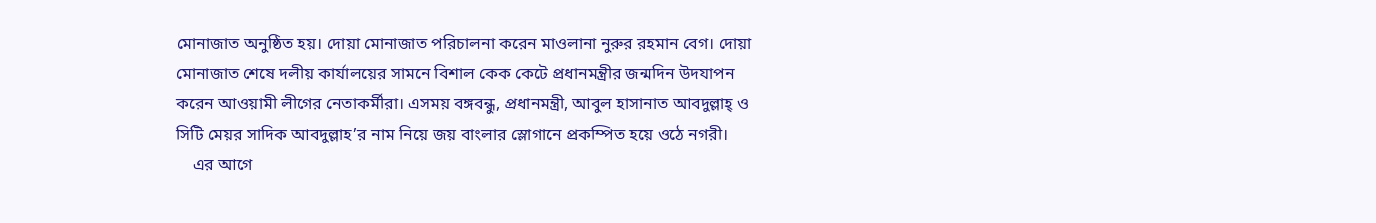মোনাজাত অনুষ্ঠিত হয়। দোয়া মোনাজাত পরিচালনা করেন মাওলানা নুরুর রহমান বেগ। দোয়া মোনাজাত শেষে দলীয় কার্যালয়ের সামনে বিশাল কেক কেটে প্রধানমন্ত্রীর জন্মদিন উদযাপন করেন আওয়ামী লীগের নেতাকর্মীরা। এসময় বঙ্গবন্ধু, প্রধানমন্ত্রী, আবুল হাসানাত আবদুল্লাহ্ ও সিটি মেয়র সাদিক আবদুল্লাহ’র নাম নিয়ে জয় বাংলার স্লোগানে প্রকম্পিত হয়ে ওঠে নগরী।
    এর আগে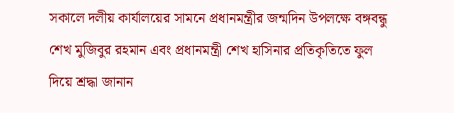সকালে দলীয় কার্যালয়ের সামনে প্রধানমন্ত্রীর জন্মদিন উপলক্ষে বঙ্গবন্ধু শেখ মুজিবুর রহমান এবং প্রধানমন্ত্রী শেখ হাসিনার প্রতিকৃতিতে ফুল দিয়ে শ্রদ্ধা জানান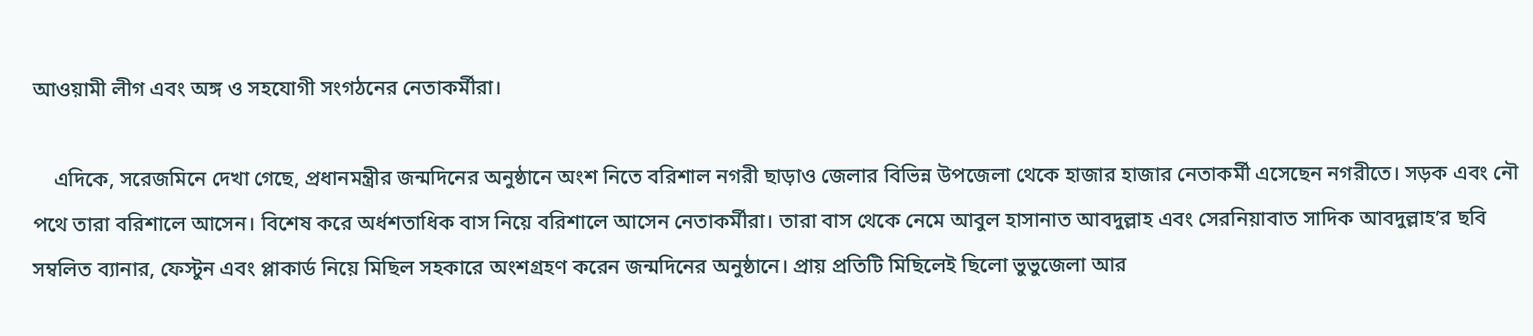আওয়ামী লীগ এবং অঙ্গ ও সহযোগী সংগঠনের নেতাকর্মীরা।

    এদিকে, সরেজমিনে দেখা গেছে, প্রধানমন্ত্রীর জন্মদিনের অনুষ্ঠানে অংশ নিতে বরিশাল নগরী ছাড়াও জেলার বিভিন্ন উপজেলা থেকে হাজার হাজার নেতাকর্মী এসেছেন নগরীতে। সড়ক এবং নৌ পথে তারা বরিশালে আসেন। বিশেষ করে অর্ধশতাধিক বাস নিয়ে বরিশালে আসেন নেতাকর্মীরা। তারা বাস থেকে নেমে আবুল হাসানাত আবদুল্লাহ এবং সেরনিয়াবাত সাদিক আবদুল্লাহ’র ছবি সম্বলিত ব্যানার, ফেস্টুন এবং প্লাকার্ড নিয়ে মিছিল সহকারে অংশগ্রহণ করেন জন্মদিনের অনুষ্ঠানে। প্রায় প্রতিটি মিছিলেই ছিলো ভুভুজেলা আর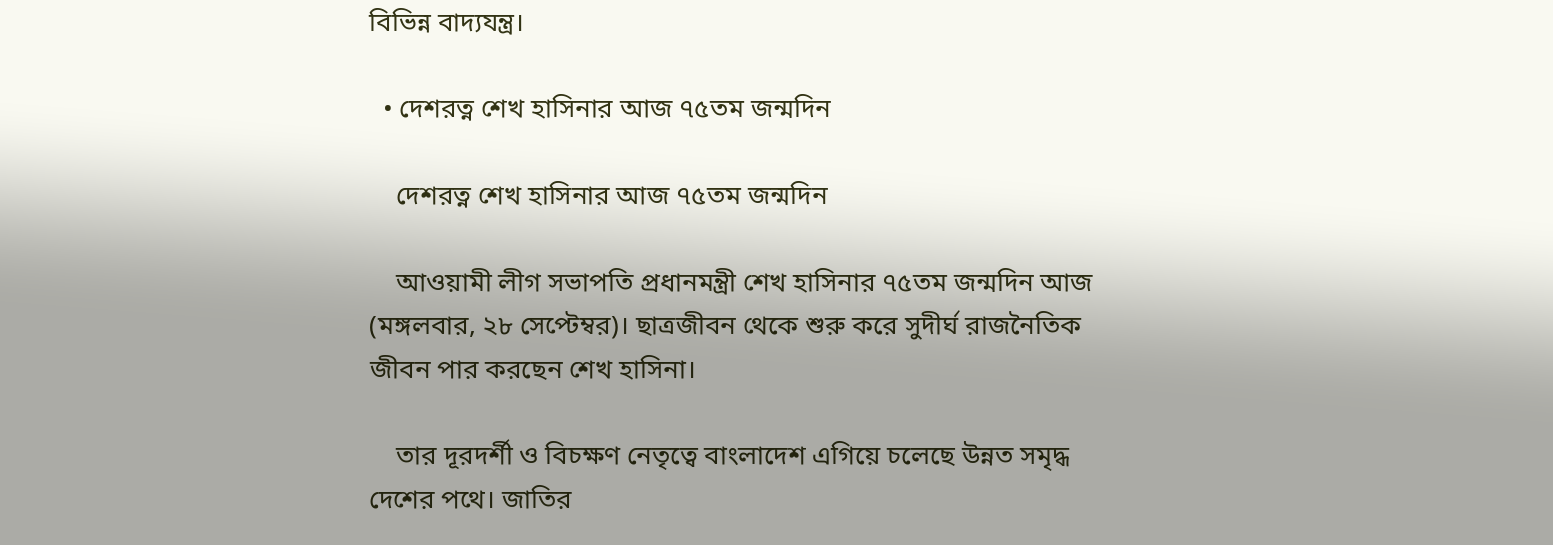বিভিন্ন বাদ্যযন্ত্র।

  • দেশরত্ন শেখ হাসিনার আজ ৭৫তম জন্মদিন

    দেশরত্ন শেখ হাসিনার আজ ৭৫তম জন্মদিন

    আওয়ামী লীগ সভাপতি প্রধানমন্ত্রী শেখ হাসিনার ৭৫তম জন্মদিন আজ (মঙ্গলবার, ২৮ সেপ্টেম্বর)। ছাত্রজীবন থেকে শুরু করে সুদীর্ঘ রাজনৈতিক জীবন পার করছেন শেখ হাসিনা।

    তার দূরদর্শী ও বিচক্ষণ নেতৃত্বে বাংলাদেশ এগিয়ে চলেছে উন্নত সমৃদ্ধ দেশের পথে। জাতির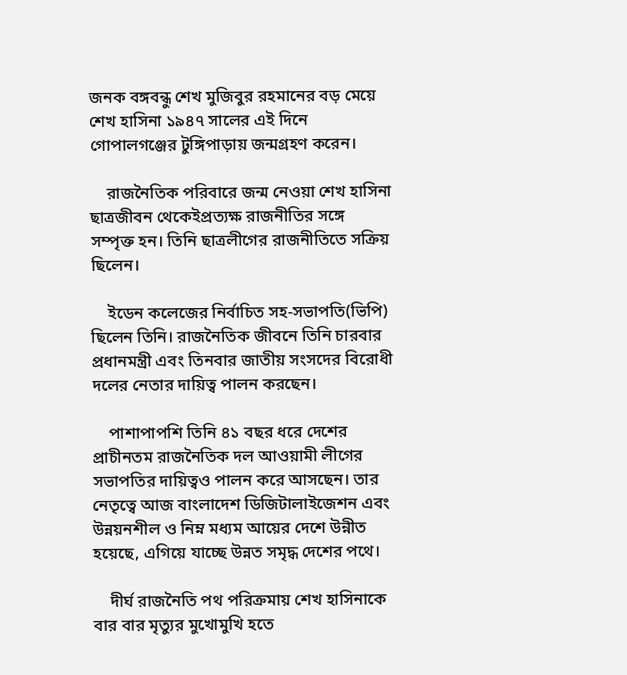জনক বঙ্গবন্ধু শেখ মুজিবুর রহমানের বড় মেয়ে শেখ হাসিনা ১৯৪৭ সালের এই দিনে গোপালগঞ্জের টুঙ্গিপাড়ায় জন্মগ্রহণ করেন।

    রাজনৈতিক পরিবারে জন্ম নেওয়া শেখ হাসিনা ছাত্রজীবন থেকেইপ্রত্যক্ষ রাজনীতির সঙ্গে সম্পৃক্ত হন। তিনি ছাত্রলীগের রাজনীতিতে সক্রিয় ছিলেন।

    ইডেন কলেজের নির্বাচিত সহ-সভাপতি(ভিপি) ছিলেন তিনি। রাজনৈতিক জীবনে তিনি চারবার প্রধানমন্ত্রী এবং তিনবার জাতীয় সংসদের বিরোধী দলের নেতার দায়িত্ব পালন করছেন।

    পাশাপাপশি তিনি ৪১ বছর ধরে দেশের প্রাচীনতম রাজনৈতিক দল আওয়ামী লীগের সভাপতির দায়িত্বও পালন করে আসছেন। তার নেতৃত্বে আজ বাংলাদেশ ডিজিটালাইজেশন এবং উন্নয়নশীল ও নিম্ন মধ্যম আয়ের দেশে উন্নীত হয়েছে, এগিয়ে যাচ্ছে উন্নত সমৃদ্ধ দেশের পথে।

    দীর্ঘ রাজনৈতি পথ পরিক্রমায় শেখ হাসিনাকে বার বার মৃত্যুর মুখোমুখি হতে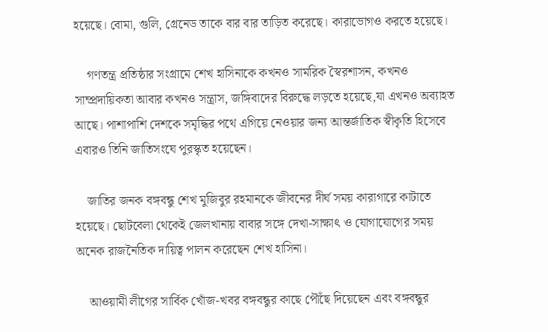হয়েছে। বোমা, গুলি, গ্রেনেড তাকে বার বার তাড়িত করেছে। কারাভোগও করতে হয়েছে।

    গণতন্ত্র প্রতিষ্ঠার সংগ্রামে শেখ হাসিনাকে কখনও সামরিক স্বৈরশাসন, কখনও সাম্প্রদায়িকতা আবার কখনও সন্ত্রাস, জঙ্গিবাদের বিরুদ্ধে লড়তে হয়েছে,যা এখনও অব্যাহত আছে। পাশাপাশি দেশকে সমৃদ্ধির পথে এগিয়ে নেওয়ার জন্য আন্তর্জাতিক স্বীকৃতি হিসেবে এবারও তিনি জাতিসংঘে পুরস্কৃত হয়েছেন।

    জাতির জনক বঙ্গবন্ধু শেখ মুজিবুর রহমানকে জীবনের দীর্ঘ সময় কারাগারে কাটাতে হয়েছে। ছোটবেলা থেকেই জেলখানায় বাবার সঙ্গে দেখা-সাক্ষাৎ ও যোগাযোগের সময় অনেক রাজনৈতিক দায়িত্ব পালন করেছেন শেখ হাসিনা।

    আওয়ামী লীগের সার্বিক খোঁজ-খবর বঙ্গবন্ধুর কাছে পৌঁছে দিয়েছেন এবং বঙ্গবন্ধুর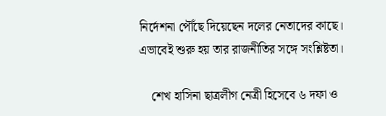নির্দেশনা পৌঁছে দিয়েছেন দলের নেতাদের কাছে। এভাবেই শুরু হয় তার রাজনীতির সঙ্গে সংশ্লিষ্টতা।

    শেখ হাসিনা ছাত্রলীগ নেত্রী হিসেবে ৬ দফা ও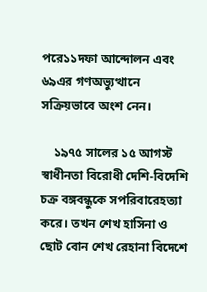পরে১১দফা আন্দোলন এবং ৬৯এর গণঅভ্যুত্থানে সক্রিয়ভাবে অংশ নেন।

    ১৯৭৫ সালের ১৫ আগস্ট স্বাধীনতা বিরোধী দেশি-বিদেশি চক্র বঙ্গবন্ধুকে সপরিবারেহত্যা করে। তখন শেখ হাসিনা ও ছোট বোন শেখ রেহানা বিদেশে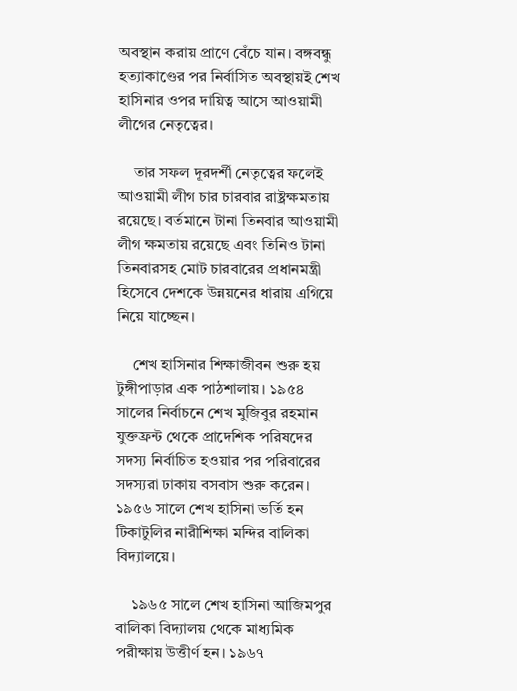অবস্থান করায় প্রাণে বেঁচে যান। বঙ্গবন্ধু হত্যাকাণ্ডের পর নির্বাসিত অবস্থায়ই শেখ হাসিনার ওপর দায়িত্ব আসে আওয়ামী লীগের নেতৃত্বের।

    তার সফল দূরদর্শী নেতৃত্বের ফলেই আওয়ামী লীগ চার চারবার রাষ্ট্রক্ষমতায় রয়েছে। বর্তমানে টানা তিনবার আওয়ামী লীগ ক্ষমতায় রয়েছে এবং তিনিও টানা তিনবারসহ মোট চারবারের প্রধানমন্ত্রী হিসেবে দেশকে উন্নয়নের ধারায় এগিয়ে নিয়ে যাচ্ছেন।

    শেখ হাসিনার শিক্ষাজীবন শুরু হয় টুঙ্গীপাড়ার এক পাঠশালায়। ১৯৫৪ সালের নির্বাচনে শেখ মুজিবুর রহমান যুক্তফ্রন্ট থেকে প্রাদেশিক পরিষদের সদস্য নির্বাচিত হওয়ার পর পরিবারের সদস্যরা ঢাকায় বসবাস শুরু করেন। ১৯৫৬ সালে শেখ হাসিনা ভর্তি হন টিকাটুলির নারীশিক্ষা মন্দির বালিকা বিদ্যালয়ে।

    ১৯৬৫ সালে শেখ হাসিনা আজিমপুর বালিকা বিদ্যালয় থেকে মাধ্যমিক পরীক্ষায় উত্তীর্ণ হন। ১৯৬৭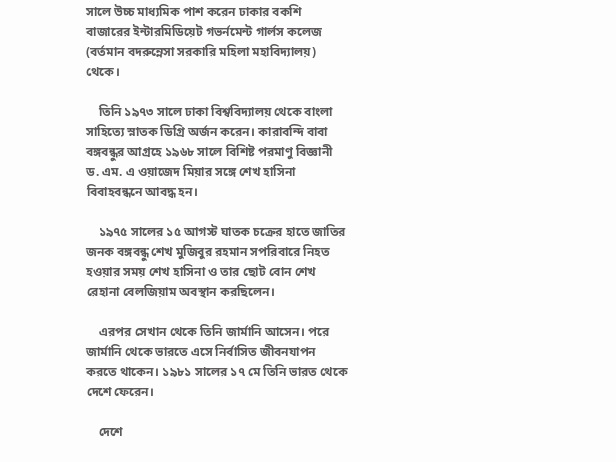সালে উচ্চ মাধ্যমিক পাশ করেন ঢাকার বকশি বাজারের ইন্টারমিডিয়েট গভর্নমেন্ট গার্লস কলেজ (বর্তমান বদরুন্নেসা সরকারি মহিলা মহাবিদ্যালয়) থেকে।

    তিনি ১৯৭৩ সালে ঢাকা বিশ্ববিদ্যালয় থেকে বাংলা সাহিত্যে স্নাতক ডিগ্রি অর্জন করেন। কারাবন্দি বাবা বঙ্গবন্ধুর আগ্রহে ১৯৬৮ সালে বিশিষ্ট পরমাণু বিজ্ঞানী ড. এম. এ ওয়াজেদ মিয়ার সঙ্গে শেখ হাসিনা বিবাহবন্ধনে আবদ্ধ হন।

    ১৯৭৫ সালের ১৫ আগস্ট ঘাতক চক্রের হাতে জাতির জনক বঙ্গবন্ধু শেখ মুজিবুর রহমান সপরিবারে নিহত হওয়ার সময় শেখ হাসিনা ও তার ছোট বোন শেখ রেহানা বেলজিয়াম অবস্থান করছিলেন।

    এরপর সেখান থেকে তিনি জার্মানি আসেন। পরে জার্মানি থেকে ভারতে এসে নির্বাসিত জীবনযাপন করতে থাকেন। ১৯৮১ সালের ১৭ মে তিনি ভারত থেকে দেশে ফেরেন।

    দেশে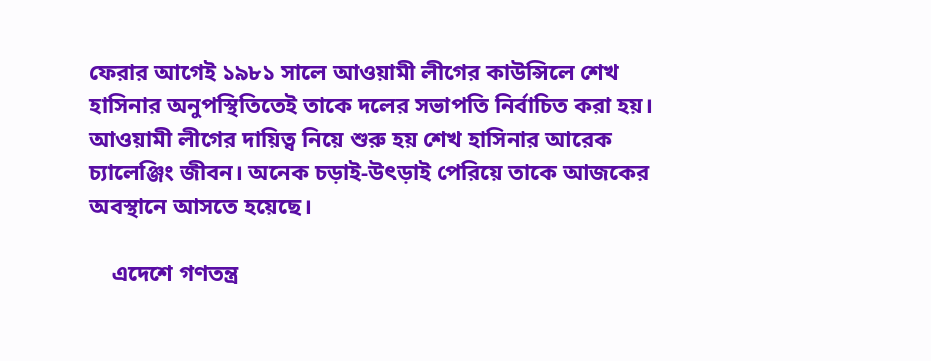ফেরার আগেই ১৯৮১ সালে আওয়ামী লীগের কাউন্সিলে শেখ হাসিনার অনুপস্থিতিতেই তাকে দলের সভাপতি নির্বাচিত করা হয়। আওয়ামী লীগের দায়িত্ব নিয়ে শুরু হয় শেখ হাসিনার আরেক চ্যালেঞ্জিং জীবন। অনেক চড়াই-উৎড়াই পেরিয়ে তাকে আজকের অবস্থানে আসতে হয়েছে।

    এদেশে গণতন্ত্র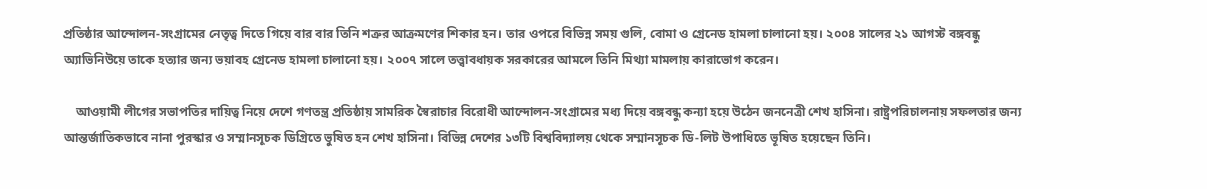প্রতিষ্ঠার আন্দোলন-সংগ্রামের নেতৃত্ব দিতে গিয়ে বার বার তিনি শত্রুর আক্রমণের শিকার হন। তার ওপরে বিভিন্ন সময় গুলি, বোমা ও গ্রেনেড হামলা চালানো হয়। ২০০৪ সালের ২১ আগস্ট বঙ্গবন্ধু অ্যাভিনিউয়ে তাকে হত্যার জন্য ভয়াবহ গ্রেনেড হামলা চালানো হয়। ২০০৭ সালে তত্ত্বাবধায়ক সরকারের আমলে তিনি মিথ্যা মামলায় কারাভোগ করেন।

    আওয়ামী লীগের সভাপতির দায়িত্ব নিয়ে দেশে গণতন্ত্র প্রতিষ্ঠায় সামরিক স্বৈরাচার বিরোধী আন্দোলন-সংগ্রামের মধ্য দিয়ে বঙ্গবন্ধু কন্যা হয়ে উঠেন জননেত্রী শেখ হাসিনা। রাষ্ট্রপরিচালনায় সফলতার জন্য আন্তর্জাতিকভাবে নানা পুরস্কার ও সম্মানসূচক ডিগ্রিতে ভুষিত হন শেখ হাসিনা। বিভিন্ন দেশের ১৩টি বিশ্ববিদ্যালয় থেকে সম্মানসূচক ডি-লিট উপাধিতে ভূষিত হয়েছেন তিনি।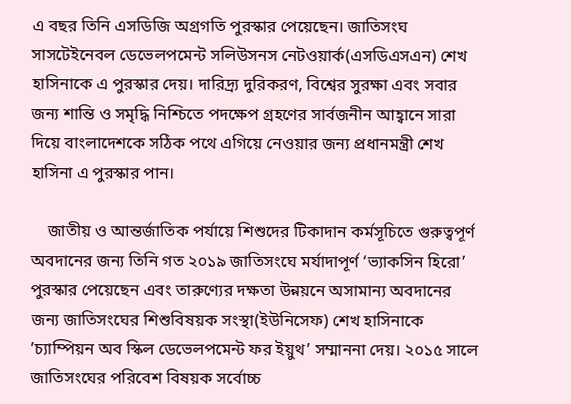এ বছর তিনি এসডিজি অগ্রগতি পুরস্কার পেয়েছেন। জাতিসংঘ সাসটেইনেবল ডেভেলপমেন্ট সলিউসনস নেটওয়ার্ক(এসডিএসএন) শেখ হাসিনাকে এ পুরস্কার দেয়। দারিদ্র্য দুরিকরণ, বিশ্বের সুরক্ষা এবং সবার জন্য শান্তি ও সমৃদ্ধি নিশ্চিতে পদক্ষেপ গ্রহণের সার্বজনীন আহ্বানে সারা দিয়ে বাংলাদেশকে সঠিক পথে এগিয়ে নেওয়ার জন্য প্রধানমন্ত্রী শেখ হাসিনা এ পুরস্কার পান।

    জাতীয় ও আন্তর্জাতিক পর্যায়ে শিশুদের টিকাদান কর্মসূচিতে গুরুত্বপূর্ণ অবদানের জন্য তিনি গত ২০১৯ জাতিসংঘে মর্যাদাপূর্ণ ‘ভ্যাকসিন হিরো’ পুরস্কার পেয়েছেন এবং তারুণ্যের দক্ষতা উন্নয়নে অসামান্য অবদানের জন্য জাতিসংঘের শিশুবিষয়ক সংস্থা(ইউনিসেফ) শেখ হাসিনাকে ’চ্যাম্পিয়ন অব স্কিল ডেভেলপমেন্ট ফর ইয়ুথ’ সম্মাননা দেয়। ২০১৫ সালে জাতিসংঘের পরিবেশ বিষয়ক সর্বোচ্চ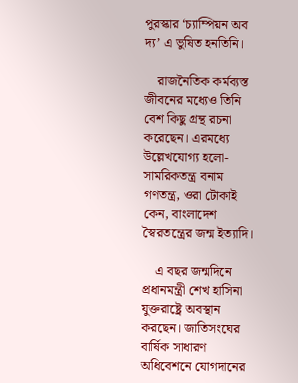পুরস্কার ‘চ্যাম্পিয়ন অব দ্য’ এ ভুষিত হনতিনি।

    রাজনৈতিক কর্মব্যস্ত জীবনের মধ্যেও তিনি বেশ কিছু গ্রন্থ রচনা করেছেন। এরমধ্যে উল্লেখযোগ্য হলো- সামরিকতন্ত্র বনাম গণতন্ত্র, ওরা টোকাই কেন, বাংলাদেশ স্বৈরতন্ত্রের জন্ম ইত্যাদি।

    এ বছর জন্মদিনে প্রধানমন্ত্রী শেখ হাসিনা যুক্তরাষ্ট্রে অবস্থান করছেন। জাতিসংঘের বার্ষিক সাধারণ অধিবেশনে যোগদানের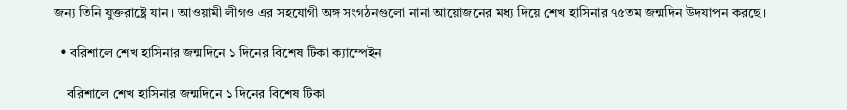জন্য তিনি যুক্তরাষ্ট্রে যান। আওয়ামী লীগও এর সহযোগী অঙ্গ সংগঠনগুলো নানা আয়োজনের মধ্য দিয়ে শেখ হাসিনার ৭৫তম জন্মদিন উদযাপন করছে।

  • বরিশালে শেখ হাসিনার জন্মদিনে ১ দিনের বিশেষ টিকা ক্যাম্পেইন

    বরিশালে শেখ হাসিনার জন্মদিনে ১ দিনের বিশেষ টিকা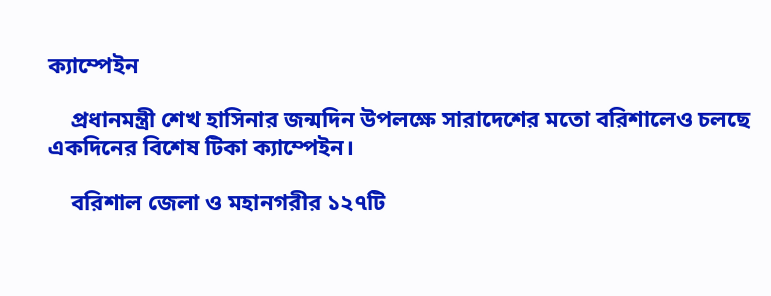ক্যাম্পেইন

    প্রধানমন্ত্রী শেখ হাসিনার জন্মদিন উপলক্ষে সারাদেশের মতো বরিশালেও চলছে একদিনের বিশেষ টিকা ক্যাম্পেইন।

    বরিশাল জেলা ও মহানগরীর ১২৭টি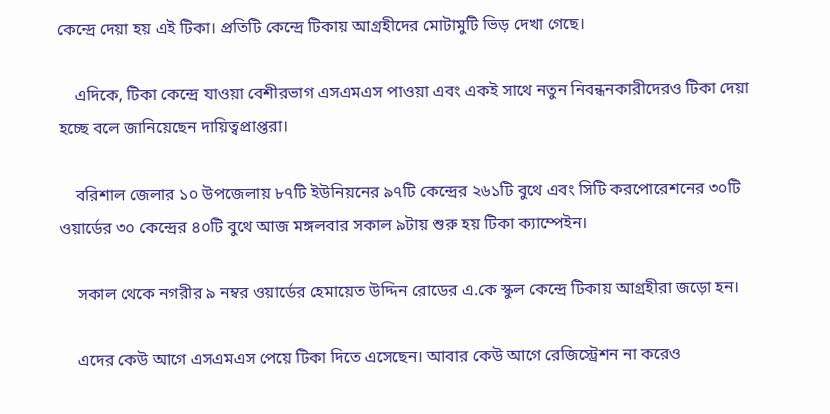কেন্দ্রে দেয়া হয় এই টিকা। প্রতিটি কেন্দ্রে টিকায় আগ্রহীদের মোটামুটি ভিড় দেখা গেছে।

    এদিকে, টিকা কেন্দ্রে যাওয়া বেশীরভাগ এসএমএস পাওয়া এবং একই সাথে নতুন নিবন্ধনকারীদেরও টিকা দেয়া হচ্ছে বলে জানিয়েছেন দায়িত্বপ্রাপ্তরা।

    বরিশাল জেলার ১০ উপজেলায় ৮৭টি ইউনিয়নের ৯৭টি কেন্দ্রের ২৬১টি বুথে এবং সিটি করপোরেশনের ৩০টি ওয়ার্ডের ৩০ কেন্দ্রের ৪০টি বুথে আজ মঙ্গলবার সকাল ৯টায় শুরু হয় টিকা ক্যাম্পেইন।

    সকাল থেকে নগরীর ৯ নম্বর ওয়ার্ডের হেমায়েত উদ্দিন রোডের এ.কে স্কুল কেন্দ্রে টিকায় আগ্রহীরা জড়ো হন।

    এদের কেউ আগে এসএমএস পেয়ে টিকা দিতে এসেছেন। আবার কেউ আগে রেজিস্ট্রেশন না করেও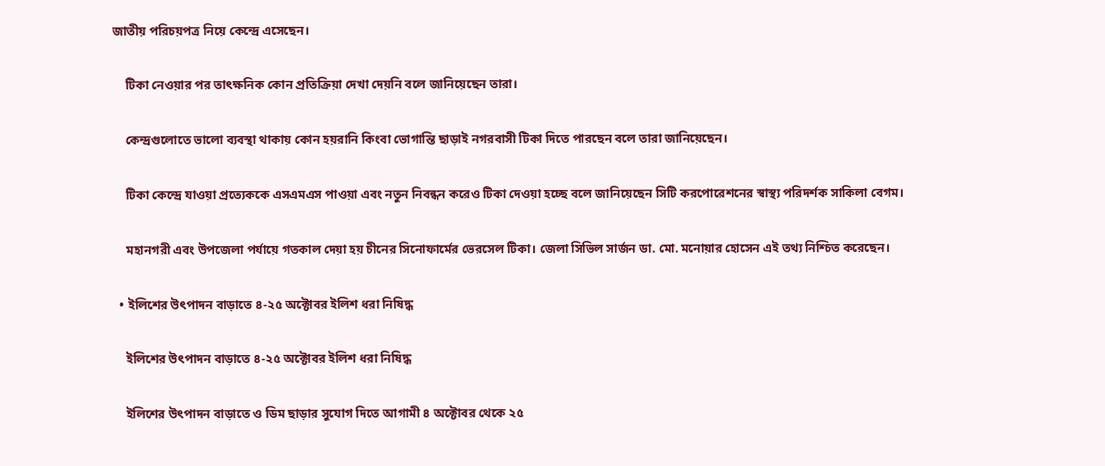জাতীয় পরিচয়পত্র নিয়ে কেন্দ্রে এসেছেন।

    টিকা নেওয়ার পর তাৎক্ষনিক কোন প্রতিক্রিয়া দেখা দেয়নি বলে জানিয়েছেন তারা।

    কেন্দ্রগুলোতে ভালো ব্যবস্থা থাকায় কোন হয়রানি কিংবা ভোগান্তি ছাড়াই নগরবাসী টিকা দিতে পারছেন বলে তারা জানিয়েছেন।

    টিকা কেন্দ্রে যাওয়া প্রত্যেককে এসএমএস পাওয়া এবং নতুন নিবন্ধন করেও টিকা দেওয়া হচ্ছে বলে জানিয়েছেন সিটি করপোরেশনের স্বাস্থ্য পরিদর্শক সাকিলা বেগম।

    মহানগরী এবং উপজেলা পর্যায়ে গতকাল দেয়া হয় চীনের সিনোফার্মের ভেরসেল টিকা। জেলা সিভিল সার্জন ডা. মো. মনোয়ার হোসেন এই তথ্য নিশ্চিত করেছেন।

  • ইলিশের উৎপাদন বাড়াতে ৪-২৫ অক্টোবর ইলিশ ধরা নিষিদ্ধ

    ইলিশের উৎপাদন বাড়াতে ৪-২৫ অক্টোবর ইলিশ ধরা নিষিদ্ধ

    ইলিশের উৎপাদন বাড়াতে ও ডিম ছাড়ার সুযোগ দিতে আগামী ৪ অক্টোবর থেকে ২৫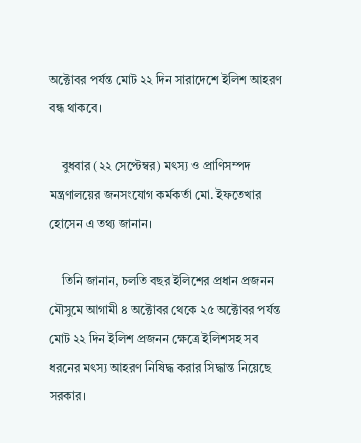অক্টোবর পর্যন্ত মোট ২২ দিন সারাদেশে ইলিশ আহরণ বন্ধ থাকবে।

    বুধবার (২২ সেপ্টেম্বর) মৎস্য ও প্রাণিসম্পদ মন্ত্রণালয়ের জনসংযোগ কর্মকর্তা মো. ইফতেখার হোসেন এ তথ্য জানান।

    তিনি জানান, চলতি বছর ইলিশের প্রধান প্রজনন মৌসুমে আগামী ৪ অক্টোবর থেকে ২৫ অক্টোবর পর্যন্ত মোট ২২ দিন ইলিশ প্রজনন ক্ষেত্রে ইলিশসহ সব ধরনের মৎস্য আহরণ নিষিদ্ধ করার সিদ্ধান্ত নিয়েছে সরকার।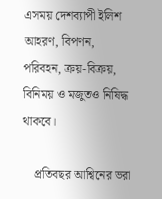এসময় দেশব্যাপী ইলিশ আহরণ, বিপণন, পরিবহন, ক্রয়-বিক্রয়, বিনিময় ও মজুতও নিষিদ্ধ থাকবে।

    প্রতিবছর আশ্বিনের ভরা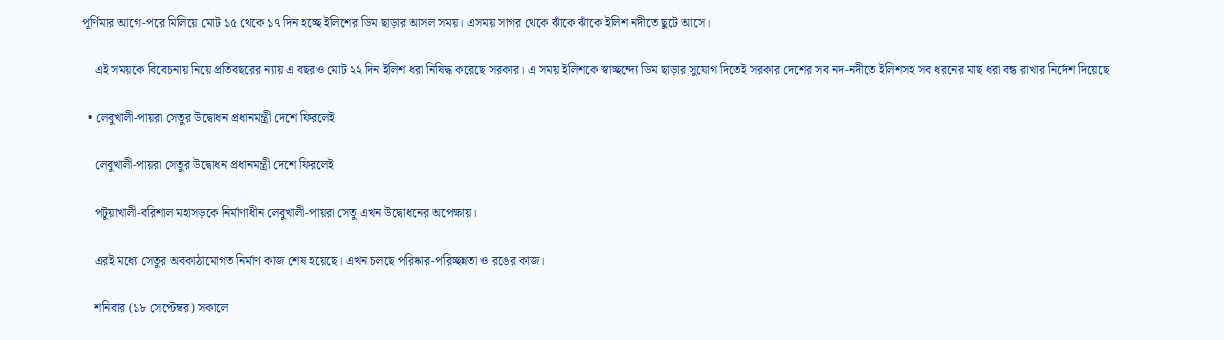পূর্ণিমার আগে-পরে মিলিয়ে মোট ১৫ থেকে ১৭ দিন হচ্ছে ইলিশের ডিম ছাড়ার আসল সময়। এসময় সাগর থেকে ঝাঁকে ঝাঁকে ইলিশ নদীতে ছুটে আসে।

    এই সময়কে বিবেচনায় নিয়ে প্রতিবছরের ন্যায় এ বছরও মোট ২২ দিন ইলিশ ধরা নিষিদ্ধ করেছে সরকার। এ সময় ইলিশকে স্বাচ্ছন্দ্যে ডিম ছাড়ার সুযোগ দিতেই সরকার দেশের সব নদ-নদীতে ইলিশসহ সব ধরনের মাছ ধরা বন্ধ রাখার নির্দেশ দিয়েছে

  • লেবুখালী-পায়রা সেতুর উদ্বোধন প্রধানমন্ত্রী দেশে ফিরলেই

    লেবুখালী-পায়রা সেতুর উদ্বোধন প্রধানমন্ত্রী দেশে ফিরলেই

    পটুয়াখালী-বরিশাল মহাসড়কে নির্মাণাধীন লেবুখালী-পায়রা সেতু এখন উদ্বোধনের অপেক্ষায়।

    এরই মধ্যে সেতুর অবকাঠামোগত নির্মাণ কাজ শেষ হয়েছে। এখন চলছে পরিষ্কার-পরিচ্ছন্নতা ও রঙের কাজ।

    শনিবার (১৮ সেপ্টেম্বর) সকালে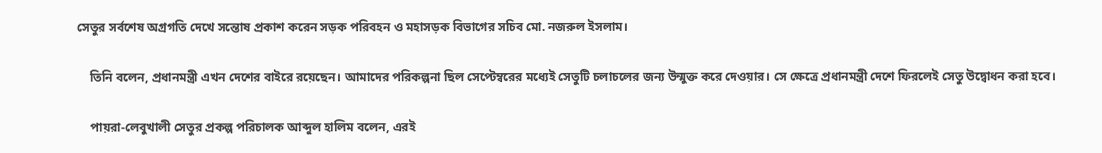সেতুর সর্বশেষ অগ্রগতি দেখে সন্তোষ প্রকাশ করেন সড়ক পরিবহন ও মহাসড়ক বিভাগের সচিব মো. নজরুল ইসলাম।

    তিনি বলেন, প্রধানমন্ত্রী এখন দেশের বাইরে রয়েছেন। আমাদের পরিকল্পনা ছিল সেপ্টেম্বরের মধ্যেই সেতুটি চলাচলের জন্য উন্মুক্ত করে দেওয়ার। সে ক্ষেত্রে প্রধানমন্ত্রী দেশে ফিরলেই সেতু উদ্বোধন করা হবে।

    পায়রা-লেবুখালী সেতুর প্রকল্প পরিচালক আব্দুল হালিম বলেন, এরই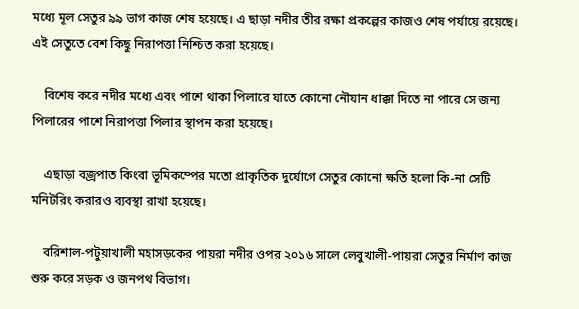মধ্যে মূল সেতুর ৯৯ ভাগ কাজ শেষ হয়েছে। এ ছাড়া নদীর তীর রক্ষা প্রকল্পের কাজও শেষ পর্যায়ে রয়েছে। এই সেতুতে বেশ কিছু নিরাপত্তা নিশ্চিত করা হয়েছে।

    বিশেষ করে নদীর মধ্যে এবং পাশে থাকা পিলারে যাতে কোনো নৌযান ধাক্কা দিতে না পারে সে জন্য পিলারের পাশে নিরাপত্তা পিলার স্থাপন করা হয়েছে।

    এছাড়া বজ্রপাত কিংবা ভূমিকম্পের মতো প্রাকৃতিক দুর্যোগে সেতুর কোনো ক্ষতি হলো কি-না সেটি মনিটরিং করারও ব্যবস্থা রাখা হয়েছে।

    বরিশাল-পটুয়াখালী মহাসড়কের পায়রা নদীর ওপর ২০১৬ সালে লেবুখালী-পায়রা সেতুর নির্মাণ কাজ শুরু করে সড়ক ও জনপথ বিভাগ।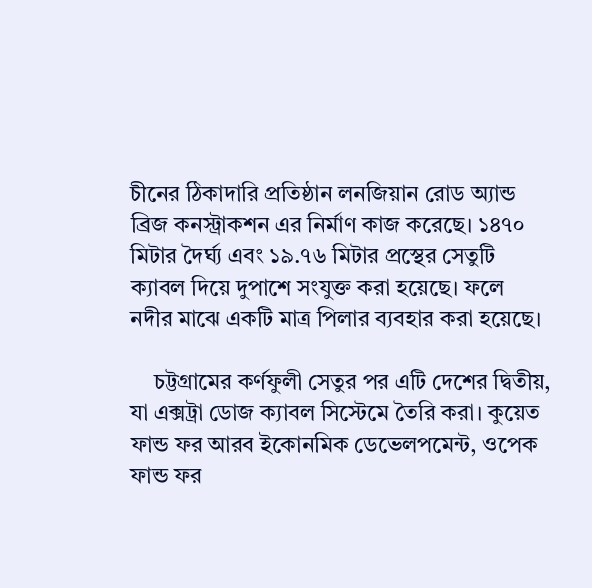চীনের ঠিকাদারি প্রতিষ্ঠান লনজিয়ান রোড অ্যান্ড ব্রিজ কনস্ট্রাকশন এর নির্মাণ কাজ করেছে। ১৪৭০ মিটার দৈর্ঘ্য এবং ১৯.৭৬ মিটার প্রস্থের সেতুটি ক্যাবল দিয়ে দুপাশে সংযুক্ত করা হয়েছে। ফলে নদীর মাঝে একটি মাত্র পিলার ব্যবহার করা হয়েছে।

    চট্টগ্রামের কর্ণফুলী সেতুর পর এটি দেশের দ্বিতীয়, যা এক্সট্রা ডোজ ক্যাবল সিস্টেমে তৈরি করা। কুয়েত ফান্ড ফর আরব ইকোনমিক ডেভেলপমেন্ট, ওপেক ফান্ড ফর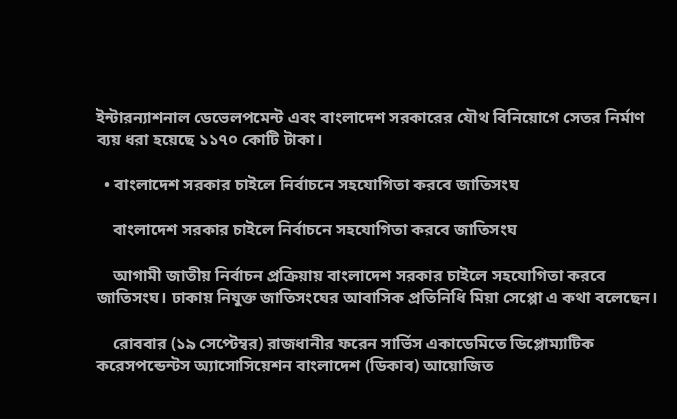ইন্টারন্যাশনাল ডেভেলপমেন্ট এবং বাংলাদেশ সরকারের যৌথ বিনিয়োগে সেতর নির্মাণ ব্যয় ধরা হয়েছে ১১৭০ কোটি টাকা।

  • বাংলাদেশ সরকার চাইলে নির্বাচনে সহযোগিতা করবে জাতিসংঘ

    বাংলাদেশ সরকার চাইলে নির্বাচনে সহযোগিতা করবে জাতিসংঘ

    আগামী জাতীয় নির্বাচন প্রক্রিয়ায় বাংলাদেশ সরকার চাইলে সহযোগিতা করবে জাতিসংঘ। ঢাকায় নিযুক্ত জাতিসংঘের আবাসিক প্রতিনিধি মিয়া সেপ্পো এ কথা বলেছেন।

    রোববার (১৯ সেপ্টেম্বর) রাজধানীর ফরেন সার্ভিস একাডেমিতে ডিপ্লোম্যাটিক করেসপন্ডেন্টস অ্যাসোসিয়েশন বাংলাদেশ (ডিকাব) আয়োজিত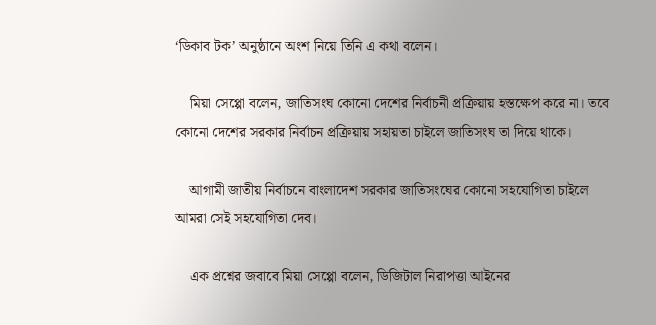‘ডিকাব টক’ অনুষ্ঠানে অংশ নিয়ে তিনি এ কথা বলেন।

    মিয়া সেপ্পো বলেন, জাতিসংঘ কোনো দেশের নির্বাচনী প্রক্রিয়ায় হস্তক্ষেপ করে না। তবে কোনো দেশের সরকার নির্বাচন প্রক্রিয়ায় সহায়তা চাইলে জাতিসংঘ তা দিয়ে থাকে।

    আগামী জাতীয় নির্বাচনে বাংলাদেশ সরকার জাতিসংঘের কোনো সহযোগিতা চাইলে আমরা সেই সহযোগিতা দেব।

    এক প্রশ্নের জবাবে মিয়া সেপ্পো বলেন, ডিজিটাল নিরাপত্তা আইনের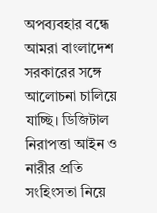অপব্যবহার বন্ধে আমরা বাংলাদেশ সরকারের সঙ্গে আলোচনা চালিয়ে যাচ্ছি। ডিজিটাল নিরাপত্তা আইন ও নারীর প্রতি সংহিংসতা নিয়ে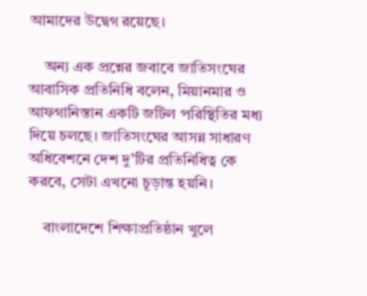আমাদের উদ্বেগ রয়েছে।

    অন্য এক প্রশ্নের জবাবে জাতিসংঘের আবাসিক প্রতিনিধি বলেন, মিয়ানমার ও আফগানিস্তান একটি জটিল পরিস্থিতির মধ্য দিয়ে চলছে। জাতিসংঘের আসন্ন সাধারণ অধিবেশনে দেশ দু’টির প্রতিনিধিত্ব কে করবে, সেটা এখনো চূড়ান্ত হয়নি।

    বাংলাদেশে শিক্ষাপ্রতিষ্ঠান খুলে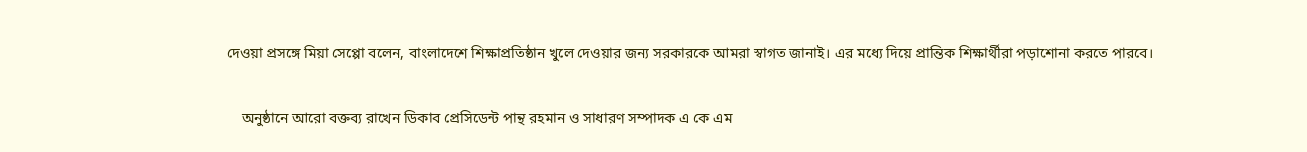দেওয়া প্রসঙ্গে মিয়া সেপ্পো বলেন, বাংলাদেশে শিক্ষাপ্রতিষ্ঠান খুলে দেওয়ার জন্য সরকারকে আমরা স্বাগত জানাই। এর মধ্যে দিয়ে প্রান্তিক শিক্ষার্থীরা পড়াশোনা করতে পারবে।

    অনুষ্ঠানে আরো বক্তব্য রাখেন ডিকাব প্রেসিডেন্ট পান্থ রহমান ও সাধারণ সম্পাদক এ কে এম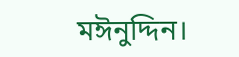মঈনুদ্দিন।